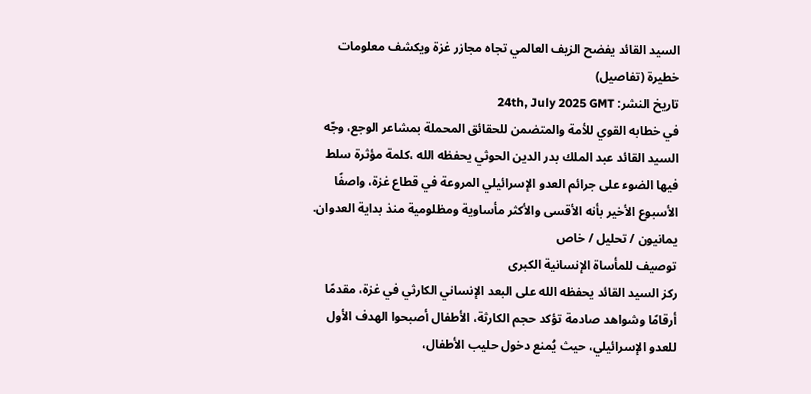السيد القائد يفضح الزيف العالمي تجاه مجازر غزة ويكشف معلومات خطيرة (تفاصيل)
تاريخ النشر: 24th, July 2025 GMT
في خطابه القوي للأمة والمتضمن للحقائق المحملة بمشاعر الوجع، وجّه السيد القائد عبد الملك بدر الدين الحوثي يحفظه الله ،كلمة مؤثرة سلط فيها الضوء على جرائم العدو الإسرائيلي المروعة في قطاع غزة، واصفًا الأسبوع الأخير بأنه الأقسى والأكثر مأساوية ومظلومية منذ بداية العدوان.
يمانيون / تحليل / خاص
توصيف للمأساة الإنسانية الكبرى
ركز السيد القائد يحفظه الله على البعد الإنساني الكارثي في غزة، مقدمًا أرقامًا وشواهد صادمة تؤكد حجم الكارثة، الأطفال أصبحوا الهدف الأول للعدو الإسرائيلي، حيث يُمنع دخول حليب الأطفال،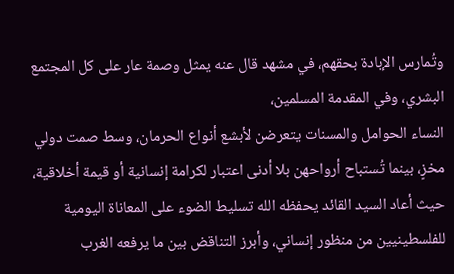وتُمارس الإبادة بحقهم، في مشهد قال عنه يمثل وصمة عار على كل المجتمع البشري، وفي المقدمة المسلمين،
النساء الحوامل والمسنات يتعرضن لأبشع أنواع الحرمان، وسط صمت دولي مخزٍ، بينما تُستباح أرواحهن بلا أدنى اعتبار لكرامة إنسانية أو قيمة أخلاقية، حيث أعاد السيد القائد يحفظه الله تسليط الضوء على المعاناة اليومية للفلسطينيين من منظور إنساني، وأبرز التناقض بين ما يرفعه الغرب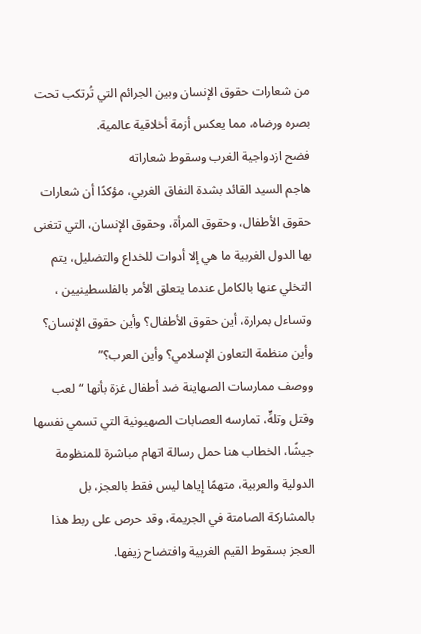من شعارات حقوق الإنسان وبين الجرائم التي تُرتكب تحت بصره ورضاه، مما يعكس أزمة أخلاقية عالمية.
فضح ازدواجية الغرب وسقوط شعاراته
هاجم السيد القائد بشدة النفاق الغربي، مؤكدًا أن شعارات حقوق الأطفال، وحقوق المرأة، وحقوق الإنسان، التي تتغنى بها الدول الغربية ما هي إلا أدوات للخداع والتضليل، يتم التخلي عنها بالكامل عندما يتعلق الأمر بالفلسطينيين ، وتساءل بمرارة، أين حقوق الأطفال؟ وأين حقوق الإنسان؟ وأين منظمة التعاون الإسلامي؟ وأين العرب؟”
ووصف ممارسات الصهاينة ضد أطفال غزة بأنها “لعب وقتل وتلهٍّ، تمارسه العصابات الصهيونية التي تسمي نفسها جيشًا، الخطاب هنا حمل رسالة اتهام مباشرة للمنظومة الدولية والعربية، متهمًا إياها ليس فقط بالعجز، بل بالمشاركة الصامتة في الجريمة، وقد حرص على ربط هذا العجز بسقوط القيم الغربية وافتضاح زيفها.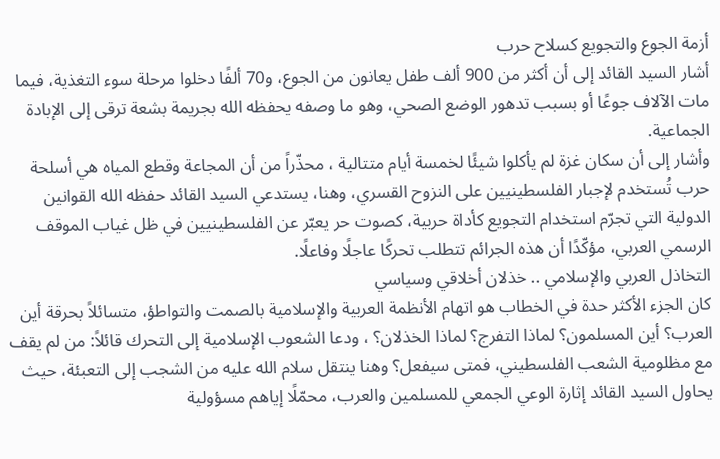أزمة الجوع والتجويع كسلاح حرب
أشار السيد القائد إلى أن أكثر من 900 ألف طفل يعانون من الجوع، و70 ألفًا دخلوا مرحلة سوء التغذية، فيما مات الآلاف جوعًا أو بسبب تدهور الوضع الصحي، وهو ما وصفه يحفظه الله بجريمة بشعة ترقى إلى الإبادة الجماعية.
وأشار إلى أن سكان غزة لم يأكلوا شيئًا لخمسة أيام متتالية ، محذّراً من أن المجاعة وقطع المياه هي أسلحة حرب تُستخدم لإجبار الفلسطينيين على النزوح القسري، وهنا، يستدعي السيد القائد حفظه الله القوانين الدولية التي تجرّم استخدام التجويع كأداة حربية، كصوت حر يعبّر عن الفلسطينيين في ظل غياب الموقف الرسمي العربي، مؤكّدًا أن هذه الجرائم تتطلب تحركًا عاجلًا وفاعلًا.
التخاذل العربي والإسلامي .. خذلان أخلاقي وسياسي
كان الجزء الأكثر حدة في الخطاب هو اتهام الأنظمة العربية والإسلامية بالصمت والتواطؤ، متسائلاً بحرقة أين العرب؟ أين المسلمون؟ لماذا التفرج؟ لماذا الخذلان؟ ، ودعا الشعوب الإسلامية إلى التحرك قائلاً: من لم يقف مع مظلومية الشعب الفلسطيني، فمتى سيفعل؟ وهنا ينتقل سلام الله عليه من الشجب إلى التعبئة، حيث يحاول السيد القائد إثارة الوعي الجمعي للمسلمين والعرب، محمّلًا إياهم مسؤولية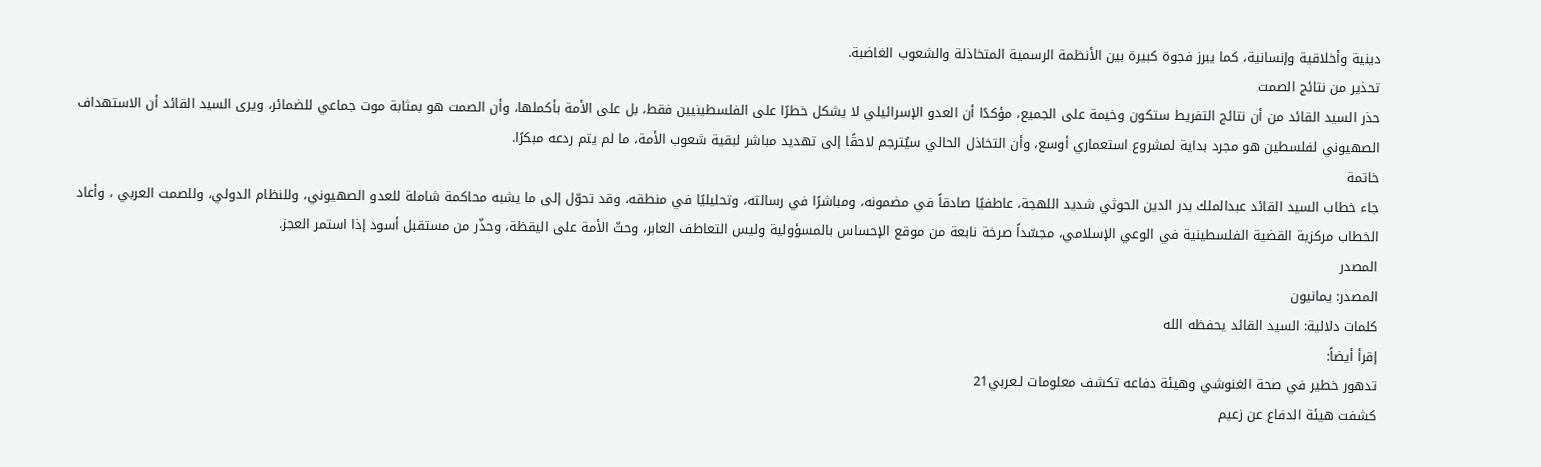دينية وأخلاقية وإنسانية، كما يبرز فجوة كبيرة بين الأنظمة الرسمية المتخاذلة والشعوب الغاضبة.
تحذير من نتائج الصمت
حذر السيد القائد من أن نتائج التفريط ستكون وخيمة على الجميع، مؤكدًا أن العدو الإسرائيلي لا يشكل خطرًا على الفلسطينيين فقط، بل على الأمة بأكملها، وأن الصمت هو بمثابة موت جماعي للضمائر، ويرى السيد القائد أن الاستهداف الصهيوني لفلسطين هو مجرد بداية لمشروع استعماري أوسع، وأن التخاذل الحالي سيُترجم لاحقًا إلى تهديد مباشر لبقية شعوب الأمة، ما لم يتم ردعه مبكرًا.
خاتمة
جاء خطاب السيد القائد عبدالملك بدر الدين الحوثي شديد اللهجة، عاطفيًا صادقاً في مضمونه، ومباشرًا في رسالته، وتحليليًا في منطقه، وقد تحوّل إلى ما يشبه محاكمة شاملة للعدو الصهيوني، وللنظام الدولي، وللصمت العربي ، وأعاد الخطاب مركزية القضية الفلسطينية في الوعي الإسلامي، مجسّداً صرخة نابعة من موقع الإحساس بالمسؤولية وليس التعاطف العابر، وحثّ الأمة على اليقظة، وحذّر من مستقبل أسود إذا استمر العجز.
المصدر
المصدر: يمانيون
كلمات دلالية: السید القائد یحفظه الله
إقرأ أيضاً:
تدهور خطير في صحة الغنوشي وهيئة دفاعه تكشف معلومات لـعربي21
كشفت هيئة الدفاع عن زعيم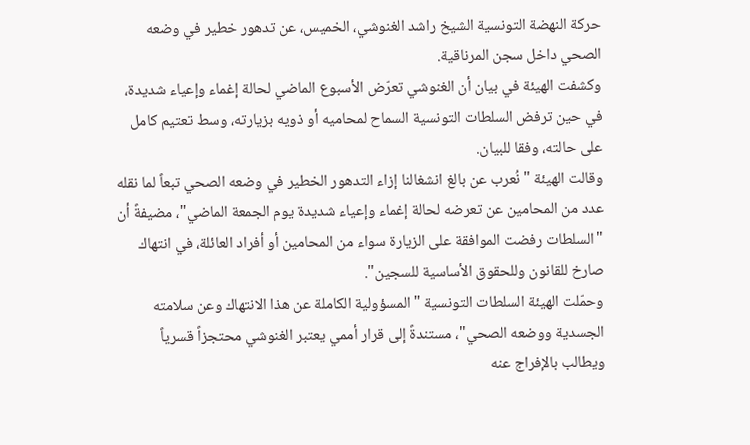حركة النهضة التونسية الشيخ راشد الغنوشي، الخميس، عن تدهور خطير في وضعه الصحي داخل سجن المرناقية.
وكشفت الهيئة في بيان أن الغنوشي تعرّض الأسبوع الماضي لحالة إغماء وإعياء شديدة، في حين ترفض السلطات التونسية السماح لمحاميه أو ذويه بزيارته، وسط تعتيم كامل على حالته، وفقا للبيان.
وقالت الهيئة "نُعرب عن بالغ انشغالنا إزاء التدهور الخطير في وضعه الصحي تبعاً لما نقله عدد من المحامين عن تعرضه لحالة إغماء وإعياء شديدة يوم الجمعة الماضي"، مضيفةً أن "السلطات رفضت الموافقة على الزيارة سواء من المحامين أو أفراد العائلة، في انتهاك صارخ للقانون وللحقوق الأساسية للسجين".
وحمّلت الهيئة السلطات التونسية "المسؤولية الكاملة عن هذا الانتهاك وعن سلامته الجسدية ووضعه الصحي"، مستندةً إلى قرار أممي يعتبر الغنوشي محتجزاً قسرياً ويطالب بالإفراج عنه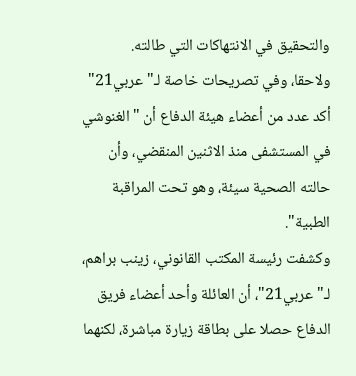والتحقيق في الانتهاكات التي طالته.
ولاحقا، وفي تصريحات خاصة لـ"عربي21" أكد عدد من أعضاء هيئة الدفاع أن "الغنوشي في المستشفى منذ الاثنين المنقضي، وأن حالته الصحية سيئة، وهو تحت المراقبة الطبية".
وكشفت رئيسة المكتب القانوني، زينب براهم، لـ"عربي21"، أن العائلة وأحد أعضاء فريق الدفاع حصلا على بطاقة زيارة مباشرة، لكنهما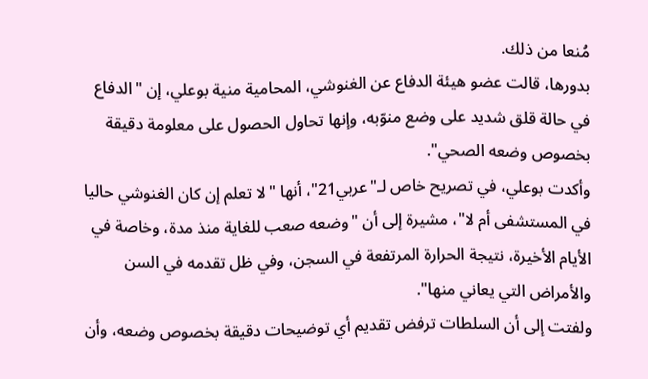مُنعا من ذلك.
بدورها، قالت عضو هيئة الدفاع عن الغنوشي، المحامية منية بوعلي، إن "الدفاع في حالة قلق شديد على وضع منوّبه، وإنها تحاول الحصول على معلومة دقيقة بخصوص وضعه الصحي".
وأكدت بوعلي، في تصريح خاص لـ"عربي21"، أنها "لا تعلم إن كان الغنوشي حاليا في المستشفى أم لا"، مشيرة إلى أن "وضعه صعب للغاية منذ مدة، وخاصة في الأيام الأخيرة، نتيجة الحرارة المرتفعة في السجن، وفي ظل تقدمه في السن والأمراض التي يعاني منها".
ولفتت إلى أن السلطات ترفض تقديم أي توضيحات دقيقة بخصوص وضعه، وأن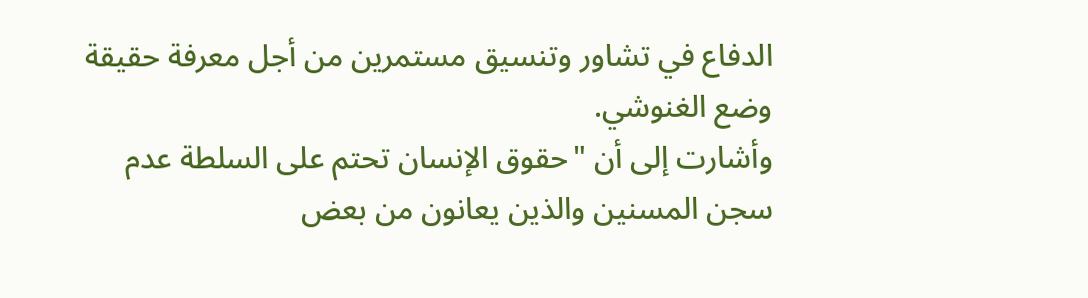الدفاع في تشاور وتنسيق مستمرين من أجل معرفة حقيقة وضع الغنوشي.
وأشارت إلى أن "حقوق الإنسان تحتم على السلطة عدم سجن المسنين والذين يعانون من بعض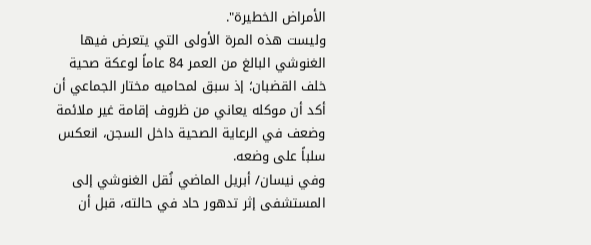الأمراض الخطيرة".
وليست هذه المرة الأولى التي يتعرض فيها الغنوشي البالغ من العمر 84 عاماً لوعكة صحية خلف القضبان؛ إذ سبق لمحاميه مختار الجماعي أن أكد أن موكله يعاني من ظروف إقامة غير ملائمة وضعف في الرعاية الصحية داخل السجن، انعكس سلباً على وضعه.
وفي نيسان/ أبريل الماضي نُقل الغنوشي إلى المستشفى إثر تدهور حاد في حالته، قبل أن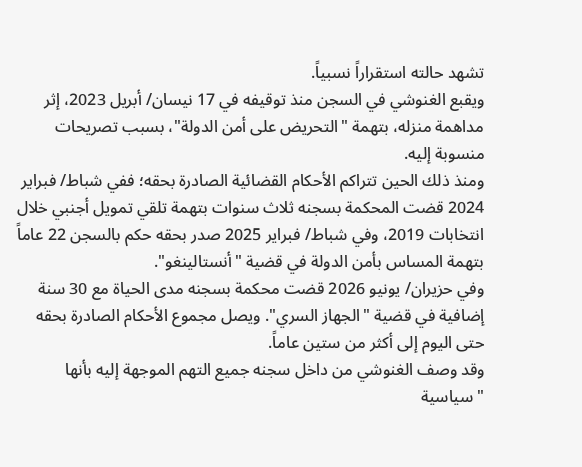تشهد حالته استقراراً نسبياً.
ويقبع الغنوشي في السجن منذ توقيفه في 17 نيسان/ أبريل 2023، إثر مداهمة منزله، بتهمة "التحريض على أمن الدولة"، بسبب تصريحات منسوبة إليه.
ومنذ ذلك الحين تتراكم الأحكام القضائية الصادرة بحقه؛ ففي شباط/ فبراير 2024 قضت المحكمة بسجنه ثلاث سنوات بتهمة تلقي تمويل أجنبي خلال انتخابات 2019، وفي شباط/ فبراير 2025 صدر بحقه حكم بالسجن 22 عاماً بتهمة المساس بأمن الدولة في قضية "أنستالينغو".
وفي حزيران/ يونيو 2026 قضت محكمة بسجنه مدى الحياة مع 30 سنة إضافية في قضية "الجهاز السري". ويصل مجموع الأحكام الصادرة بحقه حتى اليوم إلى أكثر من ستين عاماً.
وقد وصف الغنوشي من داخل سجنه جميع التهم الموجهة إليه بأنها "سياسية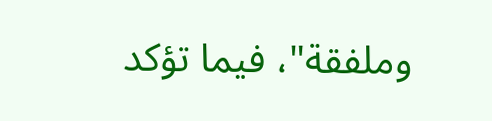وملفقة"، فيما تؤكد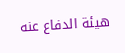هيئة الدفاع عنه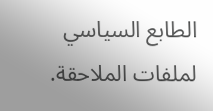الطابع السياسي لملفات الملاحقة.